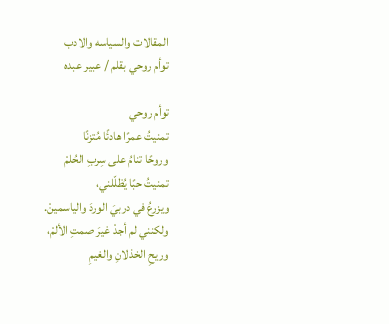المقالات والسياسه والادب
توأم روحي بقلم / عبير عبده

توأم روحي
تمنيتُ عمرًا هادئًا مُتزنًا
وروحًا تنامُ على سِربِ الحُلمْ
تمنيتُ حبًا يُظلّلني،
ويزرعُ في دربيَ الوردَ والياسمينْ.
ولكنني لم أجدْ غيرَ صمتِ الألمْ،
وريحِ الخذلانِ والغيمِ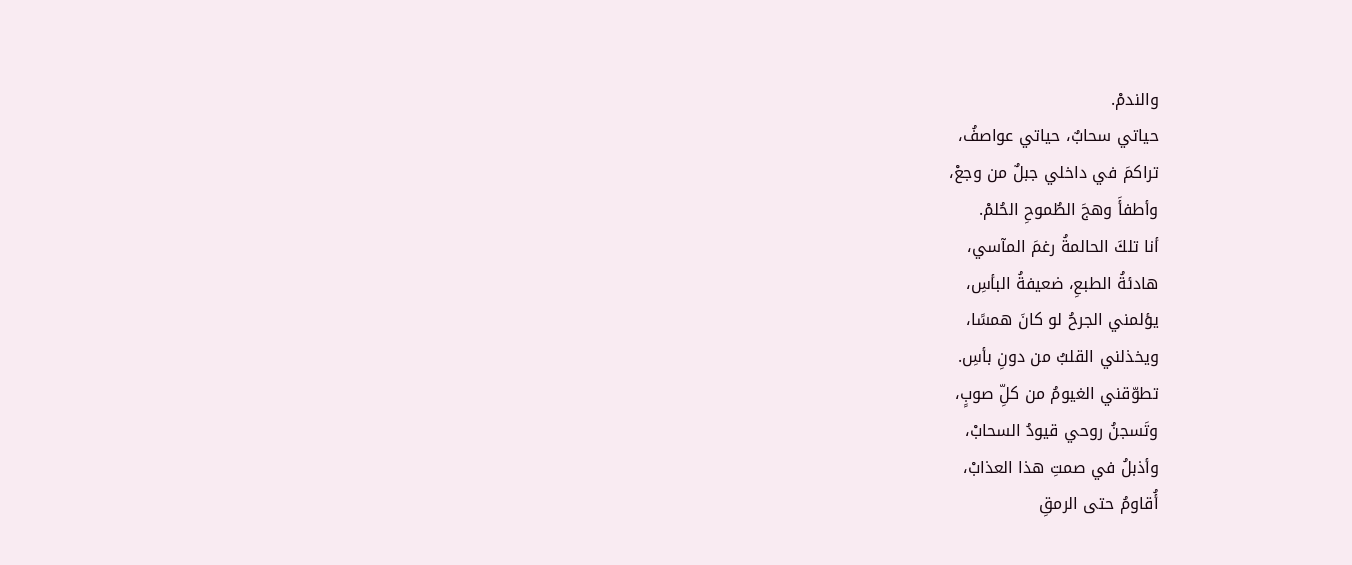والندمْ.
حياتي سحابٌ، حياتي عواصفُ،
تراكمَ في داخلي جبلٌ من وجعْ،
وأطفأَ وهجَ الطُموحِ الحُلمْ.
أنا تلكَ الحالمةُ رغمَ المآسي،
هادئةُ الطبعِ، ضعيفةُ البأسِ،
يؤلمني الجرحُ لو كانَ همسًا،
ويخذلني القلبُ من دونِ بأسِ.
تطوّقني الغيومُ من كلِّ صوبٍ،
وتَسجنُ روحي قيودُ السحابْ،
وأذبلُ في صمتِ هذا العذابْ،
أُقاومُ حتى الرمقِ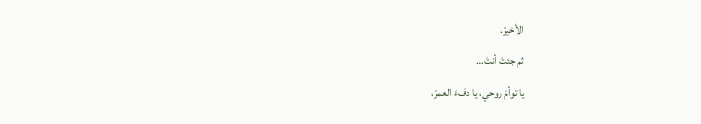الأخيرْ.
ثم جئتَ أنتَ…
يا توأمَ روحي، يا دفءَ العمرْ،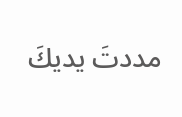مددتَ يديكَ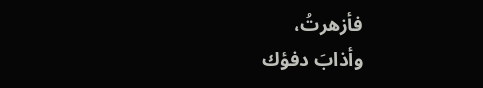فأزهرتُ،
وأذابَ دفؤك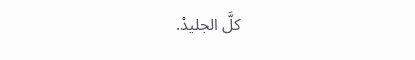كلَّ الجليدْ.